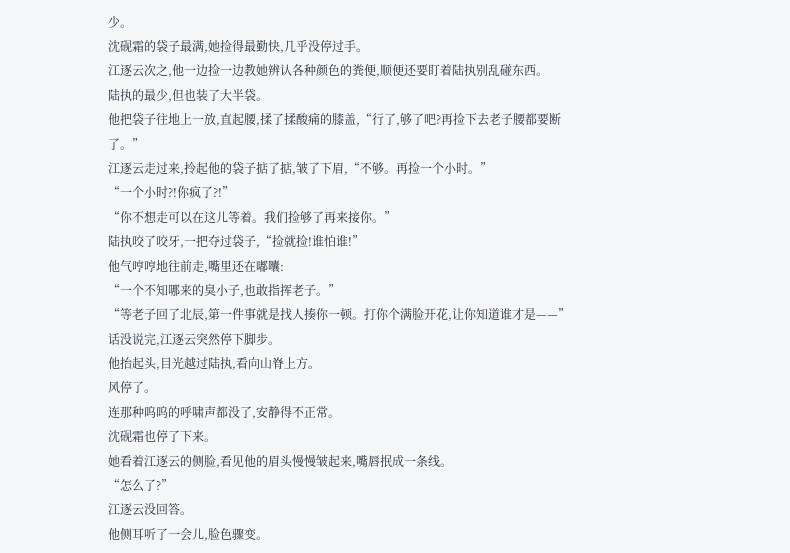少。
沈砚霜的袋子最满,她捡得最勤快,几乎没停过手。
江逐云次之,他一边捡一边教她辨认各种颜色的粪便,顺便还要盯着陆执别乱碰东西。
陆执的最少,但也装了大半袋。
他把袋子往地上一放,直起腰,揉了揉酸痛的膝盖,“行了,够了吧?再捡下去老子腰都要断了。”
江逐云走过来,拎起他的袋子掂了掂,皱了下眉,“不够。再捡一个小时。”
“一个小时?!你疯了?!”
“你不想走可以在这儿等着。我们捡够了再来接你。”
陆执咬了咬牙,一把夺过袋子,“捡就捡!谁怕谁!”
他气哼哼地往前走,嘴里还在嘟囔:
“一个不知哪来的臭小子,也敢指挥老子。”
“等老子回了北辰,第一件事就是找人揍你一顿。打你个满脸开花,让你知道谁才是——”
话没说完,江逐云突然停下脚步。
他抬起头,目光越过陆执,看向山脊上方。
风停了。
连那种呜呜的呼啸声都没了,安静得不正常。
沈砚霜也停了下来。
她看着江逐云的侧脸,看见他的眉头慢慢皱起来,嘴唇抿成一条线。
“怎么了?”
江逐云没回答。
他侧耳听了一会儿,脸色骤变。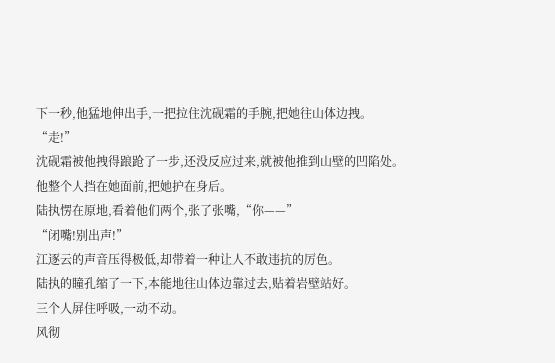下一秒,他猛地伸出手,一把拉住沈砚霜的手腕,把她往山体边拽。
“走!”
沈砚霜被他拽得踉跄了一步,还没反应过来,就被他推到山壁的凹陷处。
他整个人挡在她面前,把她护在身后。
陆执愣在原地,看着他们两个,张了张嘴,“你——”
“闭嘴!别出声!”
江逐云的声音压得极低,却带着一种让人不敢违抗的厉色。
陆执的瞳孔缩了一下,本能地往山体边靠过去,贴着岩壁站好。
三个人屏住呼吸,一动不动。
风彻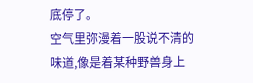底停了。
空气里弥漫着一股说不清的味道,像是着某种野兽身上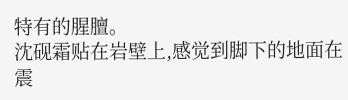特有的腥膻。
沈砚霜贴在岩壁上,感觉到脚下的地面在震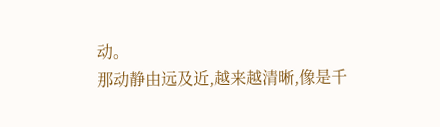动。
那动静由远及近,越来越清晰,像是千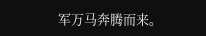军万马奔腾而来。